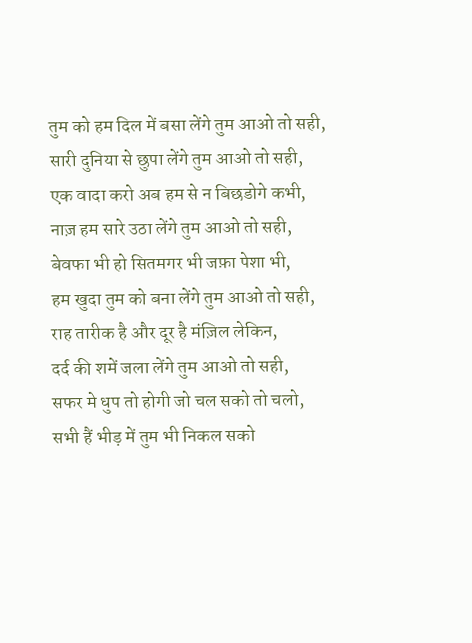तुम को हम दिल में बसा लेंगे तुम आओ तो सही,
सारी दुनिया से छुपा लेंगे तुम आओ तो सही,
एक वादा करो अब हम से न बिछडोगे कभी,
नाज़ हम सारे उठा लेंगे तुम आओ तो सही,
बेवफा भी हो सितमगर भी जफ़ा पेशा भी,
हम खुदा तुम को बना लेंगे तुम आओ तो सही,
राह तारीक है और दूर है मंज़िल लेकिन,
दर्द की शमें जला लेंगे तुम आओ तो सही,
सफर मे धुप तो होगी जो चल सको तो चलो,
सभी हैं भीड़ में तुम भी निकल सको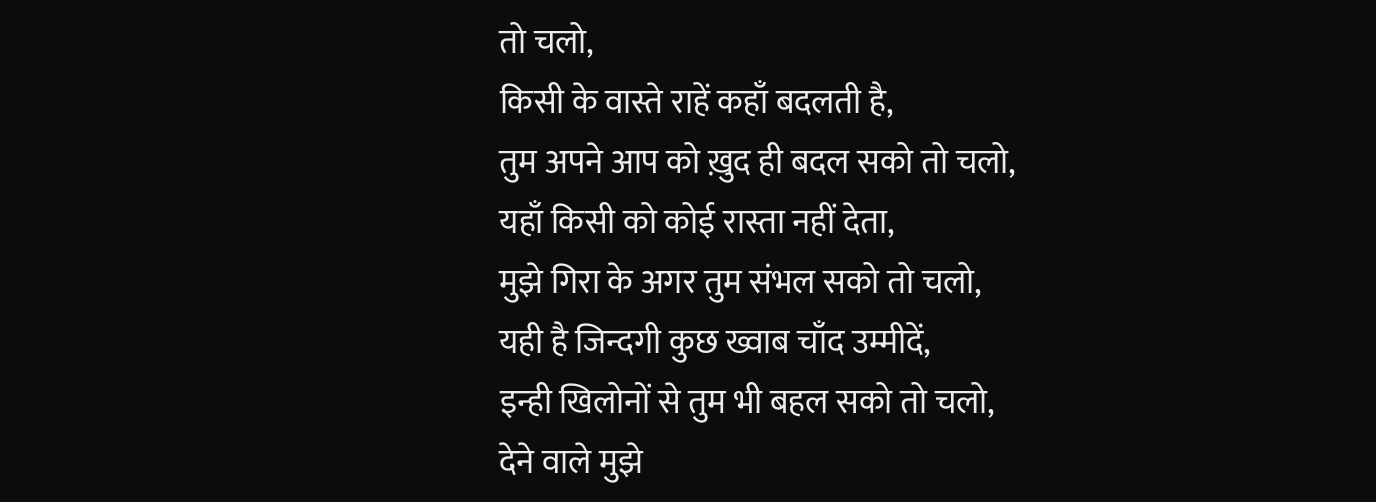तो चलो,
किसी के वास्ते राहें कहाँ बदलती है,
तुम अपने आप को ख़ुद ही बदल सको तो चलो,
यहाँ किसी को कोई रास्ता नहीं देता,
मुझे गिरा के अगर तुम संभल सको तो चलो,
यही है जिन्दगी कुछ ख्वाब चाँद उम्मीदें,
इन्ही खिलोनों से तुम भी बहल सको तो चलो,
देने वाले मुझे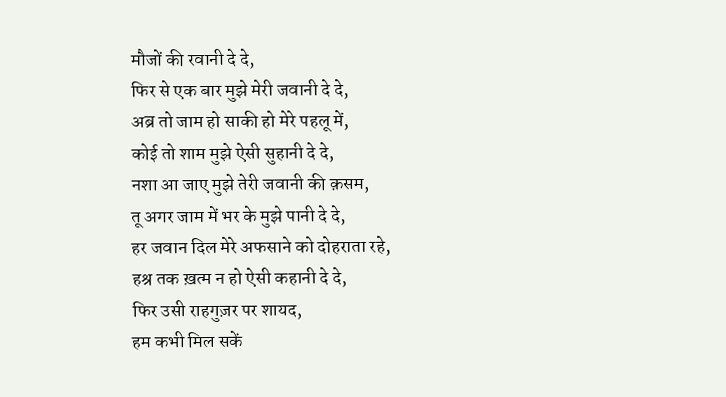मौजों की रवानी दे दे,
फिर से एक बार मुझे मेरी जवानी दे दे,
अब्र तो जाम हो साकी हो मेरे पहलू में,
कोई तो शाम मुझे ऐसी सुहानी दे दे,
नशा आ जाए मुझे तेरी जवानी की क़सम,
तू अगर जाम में भर के मुझे पानी दे दे,
हर जवान दिल मेरे अफसाने को दोहराता रहे,
हश्र तक ख़त्म न हो ऐसी कहानी दे दे,
फिर उसी राहगुज़र पर शायद,
हम कभी मिल सकें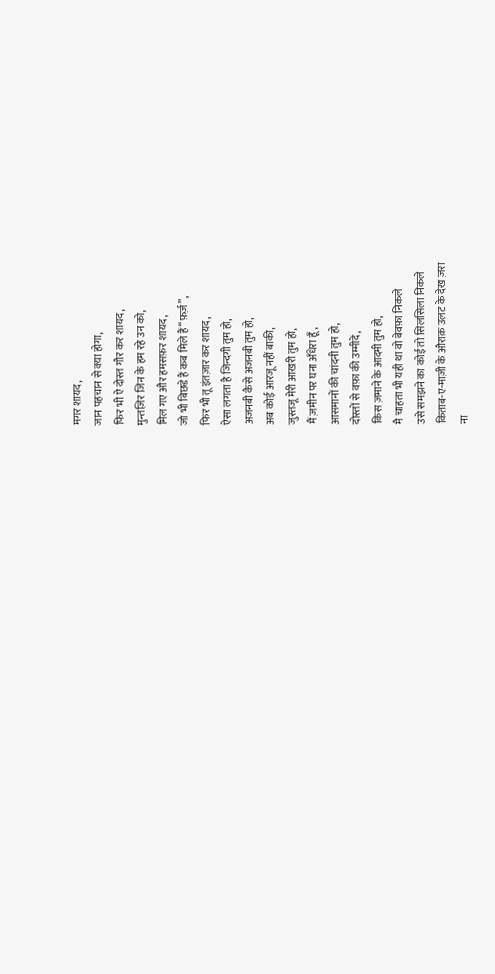मगर शायद,
जान पहचान से क्या होगा,
फिर भी ऐ दोस्त गौर कर शायद,
मुन्तज़िर जिन के हम रहे उन को,
मिल गए और हमसफ़र शायद,
जो भी बिछडे हैं कब मिले हैं “फ़र्ज़”,
फिर भी तू इंतज़ार कर शायद,
ऐसा लगता है जिन्दगी तुम हो,
अजनबी कैसे अजनबी तुम हो,
अब कोई आरजू नहीं बाकी,
जुस्तजू मेरी आखरी तुम हो,
मैं ज़मीन पर घना अँधेरा हूँ,
आसमानों की चांदनी तुम हो,
दोस्तों से वफ़ा की उम्मीदें,
किस ज़माने के आदमी तुम हो,
मै चाहता भी यही था वो बेवफ़ा निकले
उसे समझने का कोई तो सिलसिला निकले
किताब-ए-माज़ी के औराक़ उलट के देख ज़रा
ना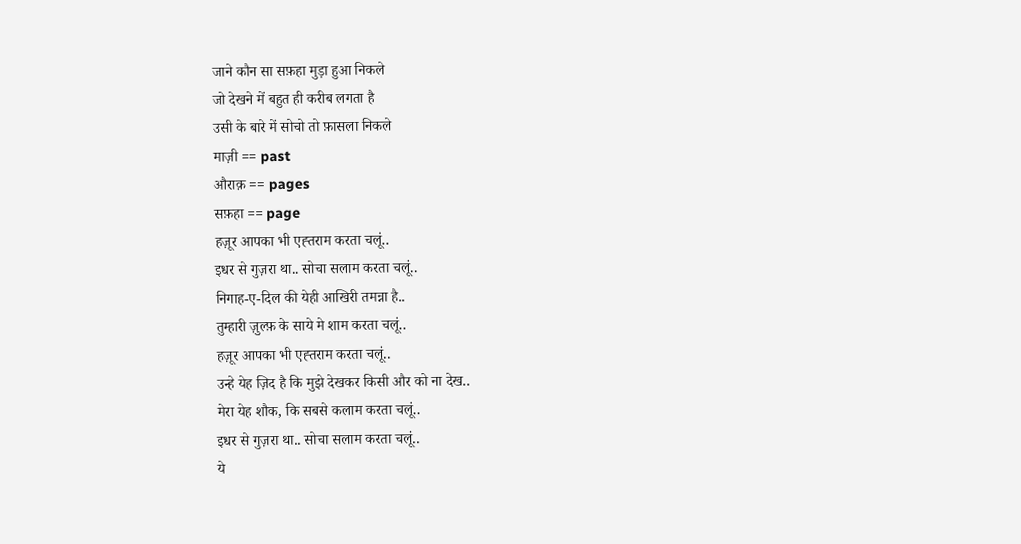जाने कौन सा सफ़हा मुड़ा हुआ निकले
जो देखने में बहुत ही करीब लगता है
उसी के बारे में सोचो तो फ़ासला निकले
माज़ी == past
औराक़ == pages
सफ़हा == page
हज़ूर आपका भी एह्तराम करता चलूं..
इधर से गुज़रा था.. सोचा सलाम करता चलूं..
निगाह-ए-दिल की येही आखिरी तमन्ना है..
तुम्हारी ज़ुल्फ़ के साये मे शाम करता चलूं..
हज़ूर आपका भी एह्तराम करता चलूं..
उन्हे येह ज़िद है कि मुझे देखकर किसी और को ना देख..
मेरा येह शौक, कि सबसे कलाम करता चलूं..
इधर से गुज़रा था.. सोचा सलाम करता चलूं..
ये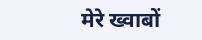मेरे ख्वाबों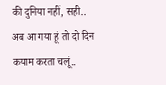की दुनिया नहीं, सही..
अब आ गया हूं तो दो दिन कयाम करता चलूं..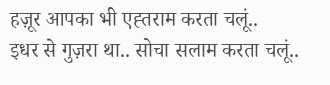हज़ूर आपका भी एह्तराम करता चलूं..
इधर से गुज़रा था.. सोचा सलाम करता चलूं..